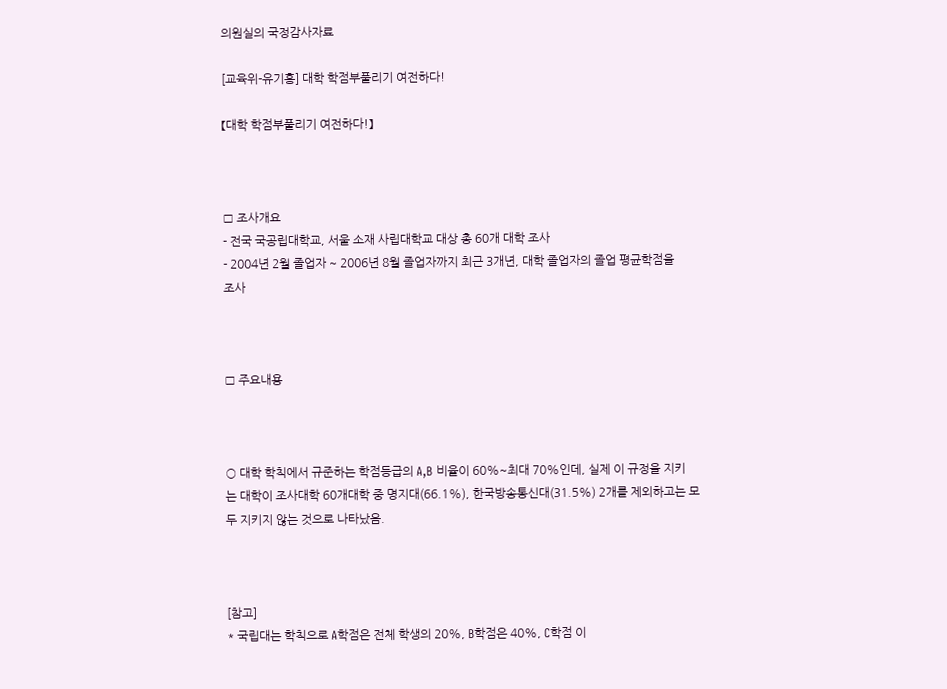의원실의 국정감사자료

[교육위-유기홍] 대학 학점부풀리기 여전하다!

【대학 학점부풀리기 여전하다!】



□ 조사개요
- 전국 국공립대학교, 서울 소재 사립대학교 대상 총 60개 대학 조사
- 2004년 2월 졸업자 ~ 2006년 8월 졸업자까지 최근 3개년, 대학 졸업자의 졸업 평균학점을
조사



□ 주요내용



○ 대학 학칙에서 규준하는 학점등급의 A,B 비율이 60%~최대 70%인데, 실제 이 규정을 지키
는 대학이 조사대학 60개대학 중 명지대(66.1%), 한국방송통신대(31.5%) 2개를 제외하고는 모
두 지키지 않는 것으로 나타났음.



[참고]
* 국립대는 학칙으로 A학점은 전체 학생의 20%, B학점은 40%, C학점 이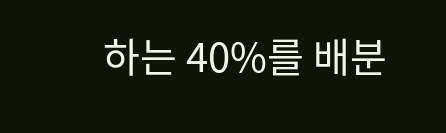하는 40%를 배분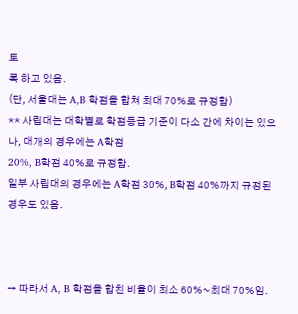토
록 하고 있음.
(단, 서울대는 A,B 학점을 합쳐 최대 70%로 규정함)
** 사립대는 대학별로 학점등급 기준이 다소 간에 차이는 있으나, 대개의 경우에는 A학점
20%, B학점 40%로 규정함.
일부 사립대의 경우에는 A학점 30%, B학점 40%까지 규정된 경우도 있음.



→ 따라서 A, B 학점을 합친 비율이 최소 60%~최대 70%임.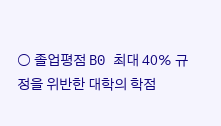○ 졸업평점 B0 최대 40% 규정을 위반한 대학의 학점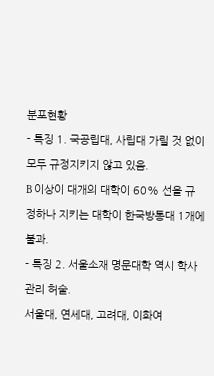분포현황
- 특징 1. 국공립대, 사립대 가릴 것 없이 모두 규정지키지 않고 있음.
B 이상이 대개의 대학이 60% 선을 규정하나 지키는 대학이 한국방통대 1개에 불과.
- 특징 2. 서울소재 명문대학 역시 학사관리 허술.
서울대, 연세대, 고려대, 이화여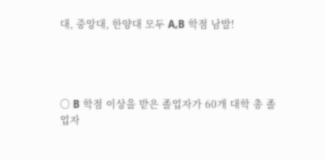대, 중앙대, 한양대 모두 A,B 학점 남발!




○ B 학점 이상을 받은 졸업자가 60개 대학 총 졸업자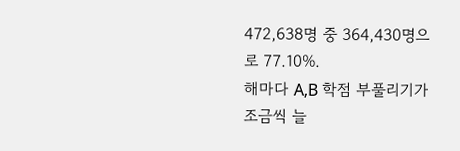472,638명 중 364,430명으로 77.10%.
해마다 A,B 학점 부풀리기가 조금씩 늘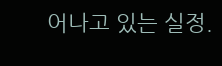어나고 있는 실정.